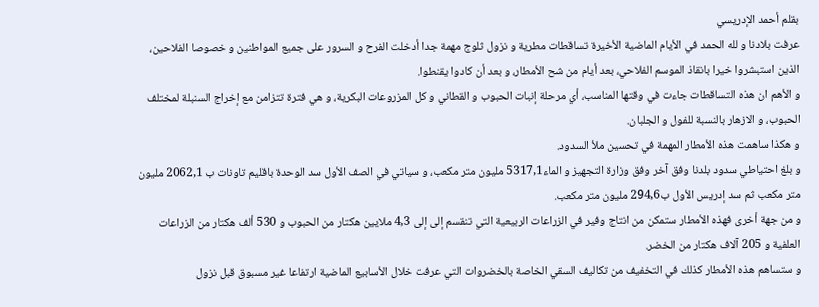بقلم أحمد الإدريسي
عرفت بلادنا و لله الحمد في الأيام الماضية الأخيرة تساقطات مطرية و نزول ثلوج مهمة جدا أدخلت الفرح و السرور على جميع المواطنين و خصوصا الفلاحين، الذين استبشروا خيرا بانقاذ الموسم الفلاحي، بعد أيام من شح الأمطار، و بعد أن كادوا يقنطوا.
و الأهم ان هذه التساقطات جاءت في وقتها المناسب، أي مرحلة إنبات الحبوب و القطاني و كل المزروعات البكرية، و هي فترة تتزامن مع إخراج السنبلة لمختلف الحبوب، و الازهار بالنسبة للفول و الجلبان.
و هكذا ساهمت هذه الأمطار المهمة في تحسين ملأ السدود.
و بلغ احتياطي سدود بلدنا وفق آخر وفق وزارة التجهيز و الماء5317,1 مليون متر مكعب، و سياتي في الصف الأول سد الوحدة باقليم تاونات ب 2062,1 مليون متر مكعب ثم سد إدريس الأول ب294,6 مليون متر مكعب.
و من جهة أخرى فهذه الأمطار ستمكن من انتاج وفير في الزراعات الربيعية التي تنقسم إلى إلى 4,3 ملايين هكتار من الحبوب و 530 ألف هكتار من الزراعات العلفية و 205 آلاف هكتار من الخضر.
و ستساهم هذه الأمطار كذلك في التخفيف من تكاليف السقي الخاصة بالخضروات التي عرفت خلال الأسابيع الماضية ارتفاعا غير مسبوق قبل نزول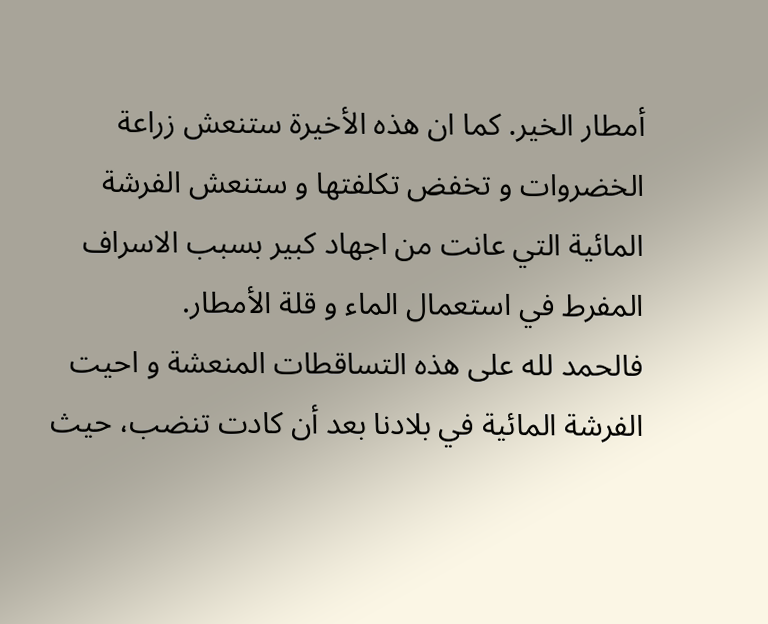أمطار الخير. كما ان هذه الأخيرة ستنعش زراعة الخضروات و تخفض تكلفتها و ستنعش الفرشة المائية التي عانت من اجهاد كبير بسبب الاسراف المفرط في استعمال الماء و قلة الأمطار.
فالحمد لله على هذه التساقطات المنعشة و احيت الفرشة المائية في بلادنا بعد أن كادت تنضب، حيث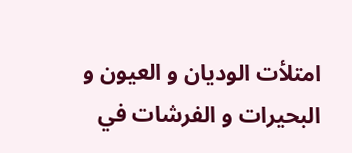امتلأت الوديان و العيون و البحيرات و الفرشات في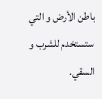باطن الأرض و التي ستستخدم للشرب و السقي.